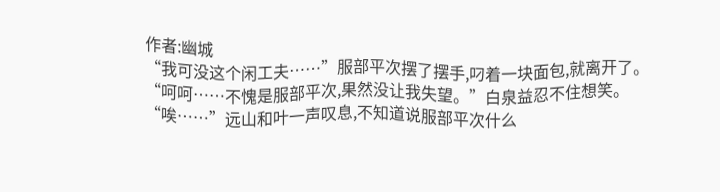作者:幽城
“我可没这个闲工夫……”服部平次摆了摆手,叼着一块面包,就离开了。
“呵呵……不愧是服部平次,果然没让我失望。”白泉益忍不住想笑。
“唉……”远山和叶一声叹息,不知道说服部平次什么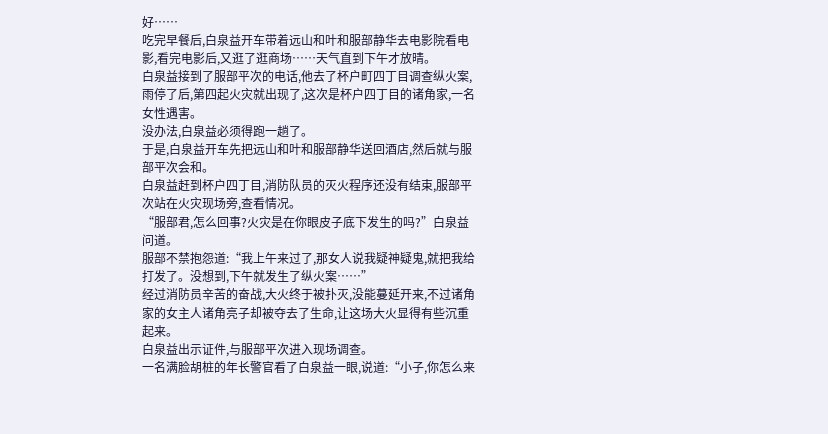好……
吃完早餐后,白泉益开车带着远山和叶和服部静华去电影院看电影,看完电影后,又逛了逛商场……天气直到下午才放晴。
白泉益接到了服部平次的电话,他去了杯户町四丁目调查纵火案,雨停了后,第四起火灾就出现了,这次是杯户四丁目的诸角家,一名女性遇害。
没办法,白泉益必须得跑一趟了。
于是,白泉益开车先把远山和叶和服部静华送回酒店,然后就与服部平次会和。
白泉益赶到杯户四丁目,消防队员的灭火程序还没有结束,服部平次站在火灾现场旁,查看情况。
“服部君,怎么回事?火灾是在你眼皮子底下发生的吗?”白泉益问道。
服部不禁抱怨道:“我上午来过了,那女人说我疑神疑鬼,就把我给打发了。没想到,下午就发生了纵火案……”
经过消防员辛苦的奋战,大火终于被扑灭,没能蔓延开来,不过诸角家的女主人诸角亮子却被夺去了生命,让这场大火显得有些沉重起来。
白泉益出示证件,与服部平次进入现场调查。
一名满脸胡桩的年长警官看了白泉益一眼,说道:“小子,你怎么来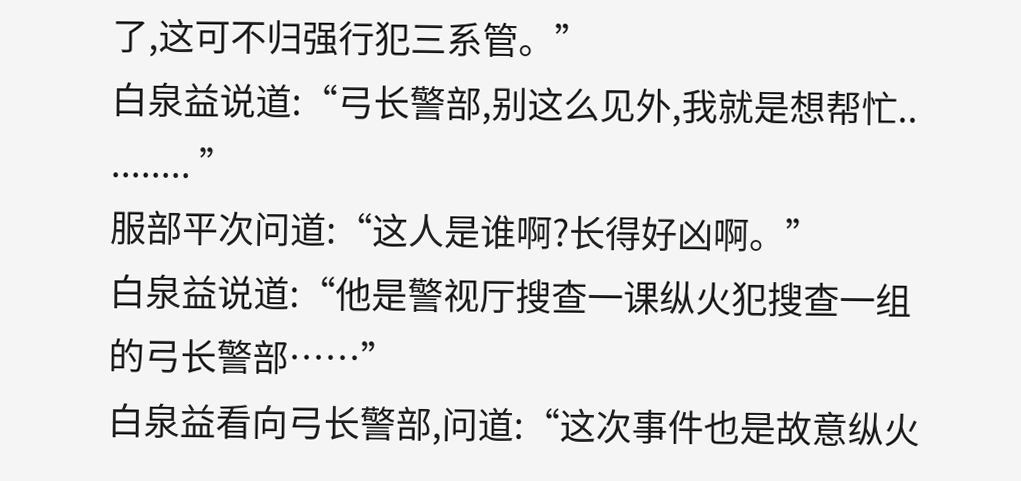了,这可不归强行犯三系管。”
白泉益说道:“弓长警部,别这么见外,我就是想帮忙.. ........ ”
服部平次问道:“这人是谁啊?长得好凶啊。”
白泉益说道:“他是警视厅搜查一课纵火犯搜查一组的弓长警部……”
白泉益看向弓长警部,问道:“这次事件也是故意纵火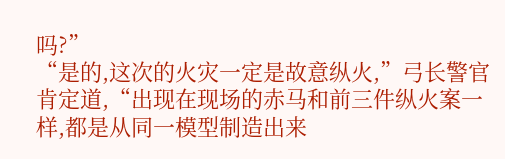吗?”
“是的,这次的火灾一定是故意纵火,”弓长警官肯定道,“出现在现场的赤马和前三件纵火案一样,都是从同一模型制造出来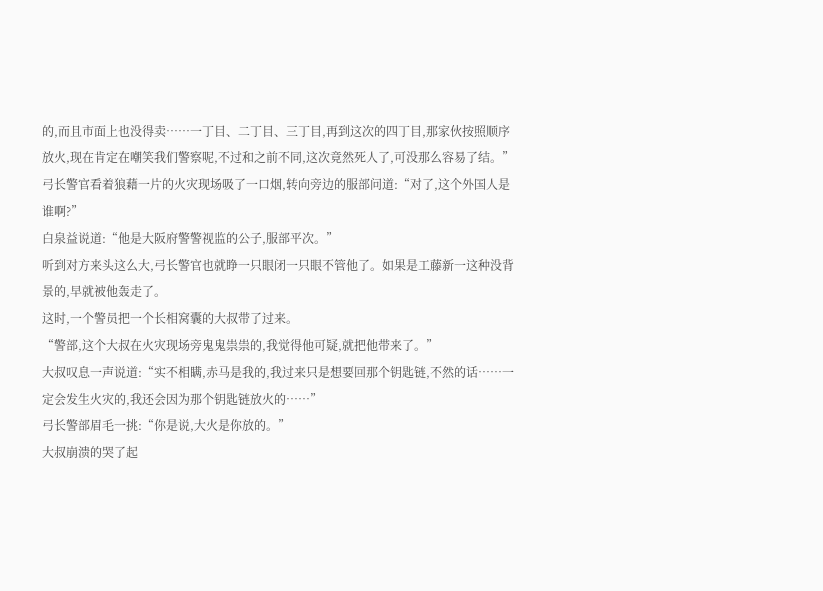的,而且市面上也没得卖……一丁目、二丁目、三丁目,再到这次的四丁目,那家伙按照顺序放火,现在肯定在嘲笑我们警察呢,不过和之前不同,这次竟然死人了,可没那么容易了结。”
弓长警官看着狼藉一片的火灾现场吸了一口烟,转向旁边的服部问道:“对了,这个外国人是谁啊?”
白泉益说道:“他是大阪府警警视监的公子,服部平次。”
听到对方来头这么大,弓长警官也就睁一只眼闭一只眼不管他了。如果是工藤新一这种没背景的,早就被他轰走了。
这时,一个警员把一个长相窝囊的大叔带了过来。
“警部,这个大叔在火灾现场旁鬼鬼祟祟的,我觉得他可疑,就把他带来了。”
大叔叹息一声说道:“实不相瞒,赤马是我的,我过来只是想要回那个钥匙链,不然的话……一定会发生火灾的,我还会因为那个钥匙链放火的……”
弓长警部眉毛一挑:“你是说,大火是你放的。”
大叔崩溃的哭了起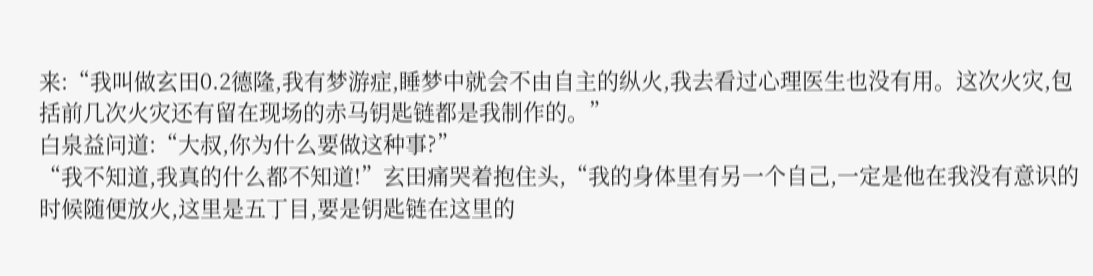来:“我叫做玄田0.2德隆,我有梦游症,睡梦中就会不由自主的纵火,我去看过心理医生也没有用。这次火灾,包括前几次火灾还有留在现场的赤马钥匙链都是我制作的。”
白泉益问道:“大叔,你为什么要做这种事?”
“我不知道,我真的什么都不知道!”玄田痛哭着抱住头,“我的身体里有另一个自己,一定是他在我没有意识的时候随便放火,这里是五丁目,要是钥匙链在这里的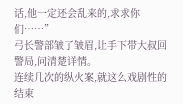话,他一定还会乱来的,求求你们……”
弓长警部皱了皱眉,让手下带大叔回警局,问清楚详情。
连续几次的纵火案,就这么戏剧性的结束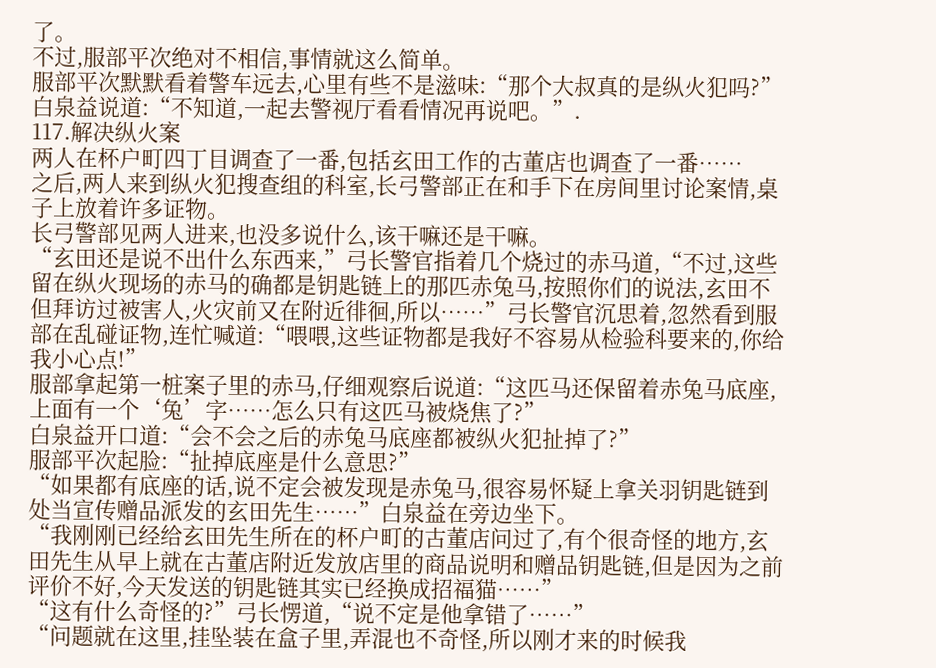了。
不过,服部平次绝对不相信,事情就这么简单。
服部平次默默看着警车远去,心里有些不是滋味:“那个大叔真的是纵火犯吗?”
白泉益说道:“不知道,一起去警视厅看看情况再说吧。”.
117.解决纵火案
两人在杯户町四丁目调查了一番,包括玄田工作的古董店也调查了一番……
之后,两人来到纵火犯搜查组的科室,长弓警部正在和手下在房间里讨论案情,桌子上放着许多证物。
长弓警部见两人进来,也没多说什么,该干嘛还是干嘛。
“玄田还是说不出什么东西来,”弓长警官指着几个烧过的赤马道,“不过,这些留在纵火现场的赤马的确都是钥匙链上的那匹赤兔马,按照你们的说法,玄田不但拜访过被害人,火灾前又在附近徘徊,所以……”弓长警官沉思着,忽然看到服部在乱碰证物,连忙喊道:“喂喂,这些证物都是我好不容易从检验科要来的,你给我小心点!”
服部拿起第一桩案子里的赤马,仔细观察后说道:“这匹马还保留着赤兔马底座,上面有一个‘兔’字……怎么只有这匹马被烧焦了?”
白泉益开口道:“会不会之后的赤兔马底座都被纵火犯扯掉了?”
服部平次起脸:“扯掉底座是什么意思?”
“如果都有底座的话,说不定会被发现是赤兔马,很容易怀疑上拿关羽钥匙链到处当宣传赠品派发的玄田先生……”白泉益在旁边坐下。
“我刚刚已经给玄田先生所在的杯户町的古董店问过了,有个很奇怪的地方,玄田先生从早上就在古董店附近发放店里的商品说明和赠品钥匙链,但是因为之前评价不好,今天发送的钥匙链其实已经换成招福猫……”
“这有什么奇怪的?”弓长愣道,“说不定是他拿错了……”
“问题就在这里,挂坠装在盒子里,弄混也不奇怪,所以刚才来的时候我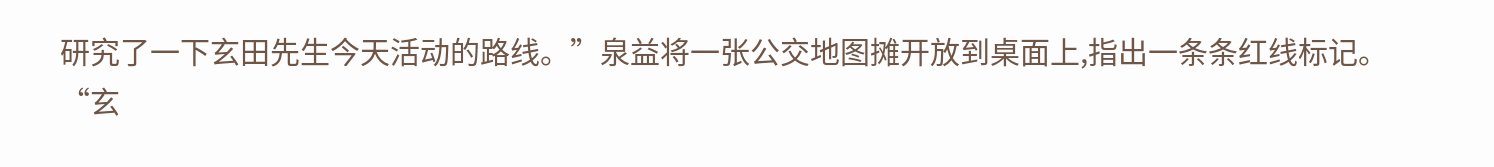研究了一下玄田先生今天活动的路线。”泉益将一张公交地图摊开放到桌面上,指出一条条红线标记。
“玄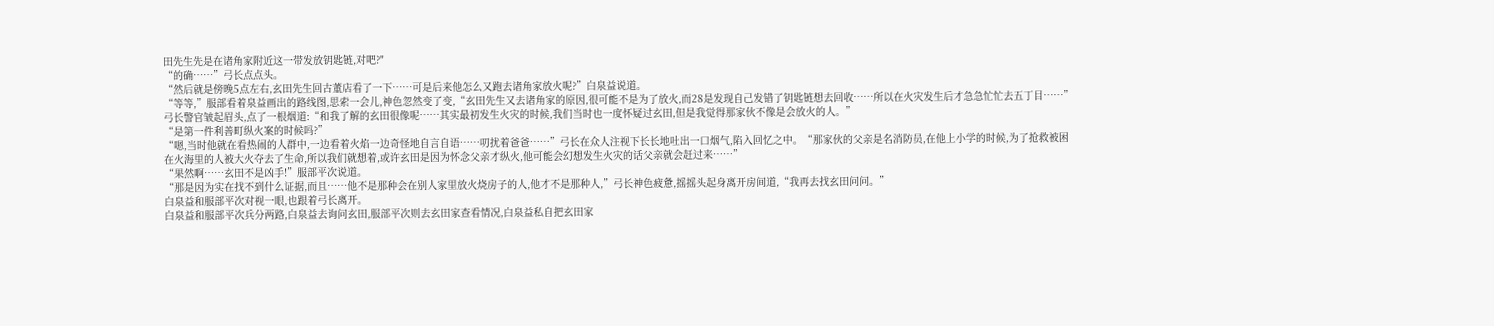田先生先是在诸角家附近这一带发放钥匙链,对吧?"
“的确……”弓长点点头。
“然后就是傍晚5点左右,玄田先生回古董店看了一下……可是后来他怎么又跑去诸角家放火呢?”白泉益说道。
“等等,”服部看着泉益画出的路线图,思索一会儿,神色忽然变了变,“玄田先生又去诸角家的原因,很可能不是为了放火,而28是发现自己发错了钥匙链想去回收……所以在火灾发生后才急急忙忙去五丁目……”
弓长警官皱起眉头,点了一根烟道:“和我了解的玄田很像呢……其实最初发生火灾的时候,我们当时也一度怀疑过玄田,但是我觉得那家伙不像是会放火的人。”
“是第一件利善町纵火案的时候吗?”
“嗯,当时他就在看热闹的人群中,一边看着火焰一边奇怪地自言自语……叨扰着爸爸……”弓长在众人注视下长长地吐出一口烟气,陷入回忆之中。“那家伙的父亲是名消防员,在他上小学的时候,为了抢救被困在火海里的人被大火夺去了生命,所以我们就想着,或许玄田是因为怀念父亲才纵火,他可能会幻想发生火灾的话父亲就会赶过来……”
“果然啊……玄田不是凶手!”服部平次说道。
“那是因为实在找不到什么证据,而且……他不是那种会在别人家里放火烧房子的人,他才不是那种人,”弓长神色疲惫,摇摇头起身离开房间道,“我再去找玄田问问。”
白泉益和服部平次对视一眼,也跟着弓长离开。
白泉益和服部平次兵分两路,白泉益去询问玄田,服部平次则去玄田家查看情况,白泉益私自把玄田家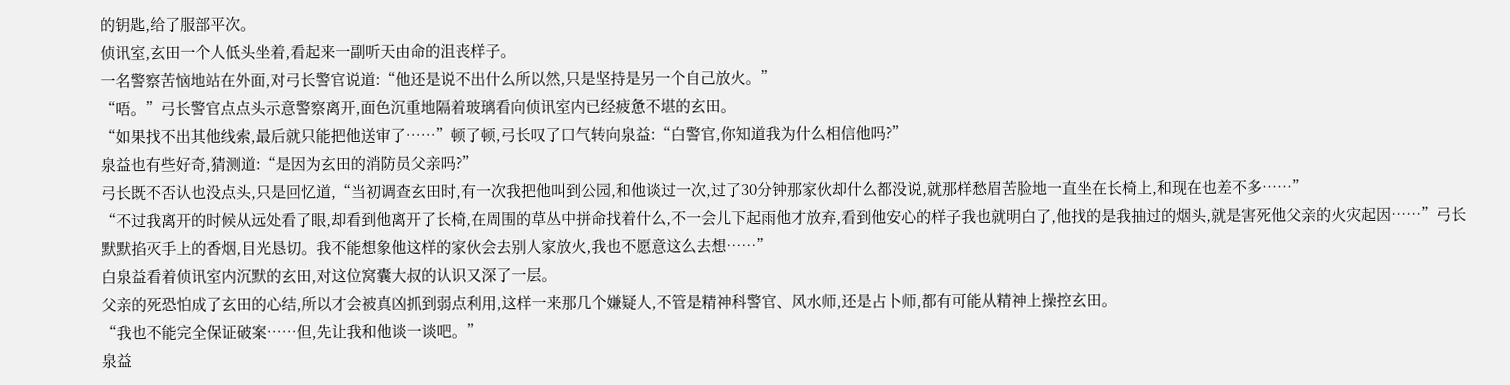的钥匙,给了服部平次。
侦讯室,玄田一个人低头坐着,看起来一副听天由命的沮丧样子。
一名警察苦恼地站在外面,对弓长警官说道:“他还是说不出什么所以然,只是坚持是另一个自己放火。”
“唔。”弓长警官点点头示意警察离开,面色沉重地隔着玻璃看向侦讯室内已经疲惫不堪的玄田。
“如果找不出其他线索,最后就只能把他送审了……”顿了顿,弓长叹了口气转向泉益:“白警官,你知道我为什么相信他吗?”
泉益也有些好奇,猜测道:“是因为玄田的消防员父亲吗?”
弓长既不否认也没点头,只是回忆道,“当初调查玄田时,有一次我把他叫到公园,和他谈过一次,过了30分钟那家伙却什么都没说,就那样愁眉苦脸地一直坐在长椅上,和现在也差不多……”
“不过我离开的时候从远处看了眼,却看到他离开了长椅,在周围的草丛中拼命找着什么,不一会儿下起雨他才放弃,看到他安心的样子我也就明白了,他找的是我抽过的烟头,就是害死他父亲的火灾起因……”弓长默默掐灭手上的香烟,目光恳切。我不能想象他这样的家伙会去别人家放火,我也不愿意这么去想……”
白泉益看着侦讯室内沉默的玄田,对这位窝囊大叔的认识又深了一层。
父亲的死恐怕成了玄田的心结,所以才会被真凶抓到弱点利用,这样一来那几个嫌疑人,不管是精神科警官、风水师,还是占卜师,都有可能从精神上操控玄田。
“我也不能完全保证破案……但,先让我和他谈一谈吧。”
泉益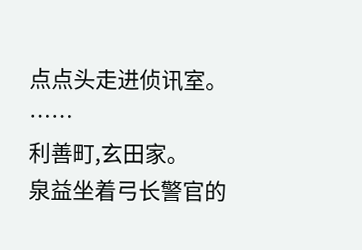点点头走进侦讯室。
……
利善町,玄田家。
泉益坐着弓长警官的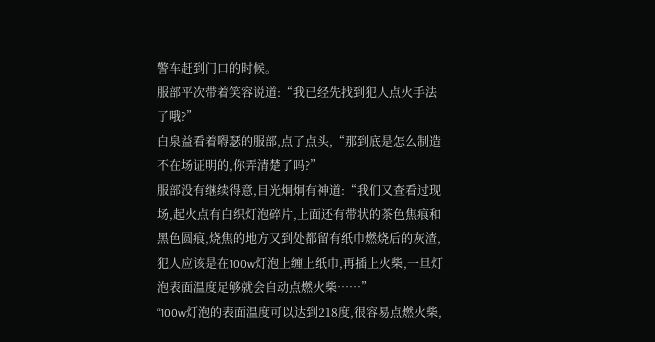警车赶到门口的时候。
服部平次带着笑容说道:“我已经先找到犯人点火手法了哦?”
白泉益看着嘚瑟的服部,点了点头,“那到底是怎么制造不在场证明的,你弄清楚了吗?”
服部没有继续得意,目光炯炯有神道:“我们又查看过现场,起火点有白织灯泡碎片,上面还有带状的茶色焦痕和黑色圆痕,烧焦的地方又到处都留有纸巾燃烧后的灰渣,犯人应该是在100w灯泡上缠上纸巾,再插上火柴,一旦灯泡表面温度足够就会自动点燃火柴……”
“100w灯泡的表面温度可以达到218度,很容易点燃火柴,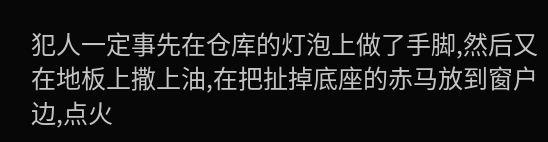犯人一定事先在仓库的灯泡上做了手脚,然后又在地板上撒上油,在把扯掉底座的赤马放到窗户边,点火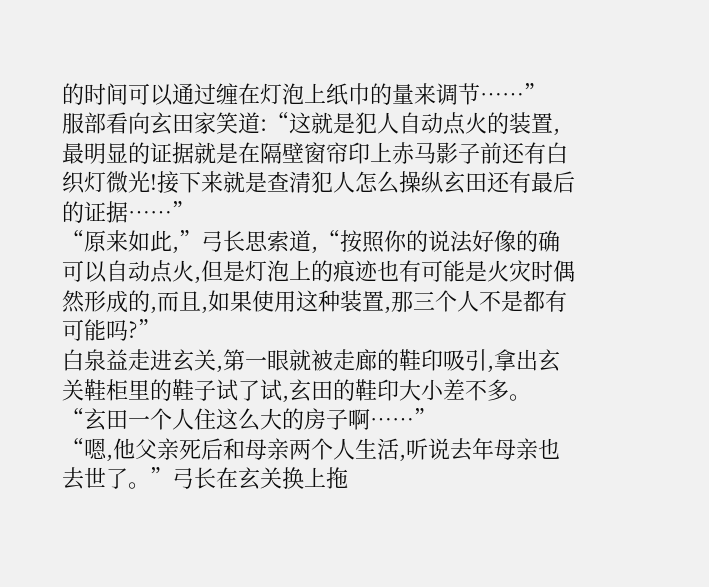的时间可以通过缠在灯泡上纸巾的量来调节……”
服部看向玄田家笑道:“这就是犯人自动点火的装置,最明显的证据就是在隔壁窗帘印上赤马影子前还有白织灯微光!接下来就是查清犯人怎么操纵玄田还有最后的证据……”
“原来如此,”弓长思索道,“按照你的说法好像的确可以自动点火,但是灯泡上的痕迹也有可能是火灾时偶然形成的,而且,如果使用这种装置,那三个人不是都有可能吗?”
白泉益走进玄关,第一眼就被走廊的鞋印吸引,拿出玄关鞋柜里的鞋子试了试,玄田的鞋印大小差不多。
“玄田一个人住这么大的房子啊……”
“嗯,他父亲死后和母亲两个人生活,听说去年母亲也去世了。”弓长在玄关换上拖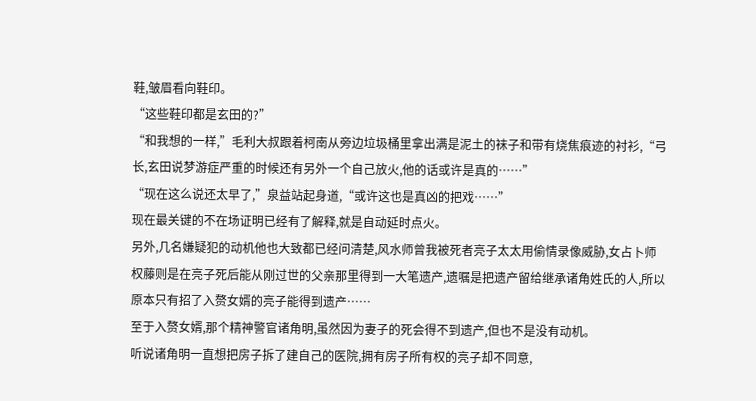鞋,皱眉看向鞋印。
“这些鞋印都是玄田的?”
“和我想的一样,”毛利大叔跟着柯南从旁边垃圾桶里拿出满是泥土的袜子和带有烧焦痕迹的衬衫,“弓长,玄田说梦游症严重的时候还有另外一个自己放火,他的话或许是真的……”
“现在这么说还太早了,”泉益站起身道,“或许这也是真凶的把戏……”
现在最关键的不在场证明已经有了解释,就是自动延时点火。
另外,几名嫌疑犯的动机他也大致都已经问清楚,风水师曾我被死者亮子太太用偷情录像威胁,女占卜师权藤则是在亮子死后能从刚过世的父亲那里得到一大笔遗产,遗嘱是把遗产留给继承诸角姓氏的人,所以原本只有招了入赘女婿的亮子能得到遗产……
至于入赘女婿,那个精神警官诸角明,虽然因为妻子的死会得不到遗产,但也不是没有动机。
听说诸角明一直想把房子拆了建自己的医院,拥有房子所有权的亮子却不同意,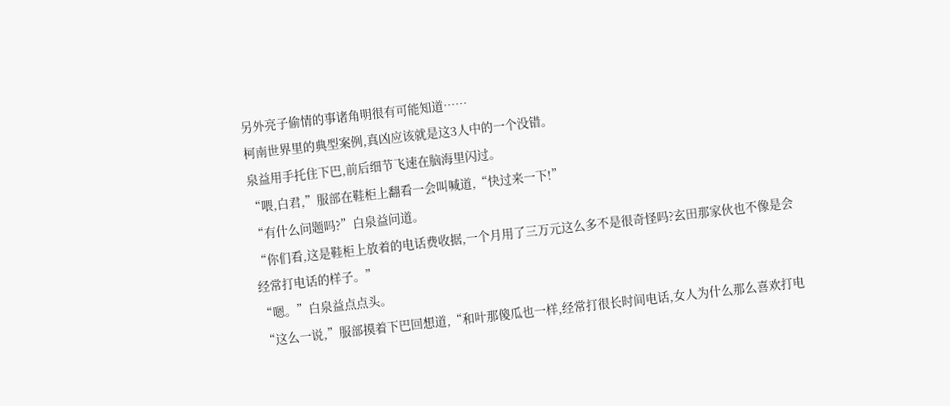另外亮子偷情的事诸角明很有可能知道……
柯南世界里的典型案例,真凶应该就是这3人中的一个没错。
泉益用手托住下巴,前后细节飞速在脑海里闪过。
“喂,白君,”服部在鞋柜上翻看一会叫喊道,“快过来一下!”
“有什么问题吗?”白泉益问道。
“你们看,这是鞋柜上放着的电话费收据,一个月用了三万元这么多不是很奇怪吗?玄田那家伙也不像是会经常打电话的样子。”
“嗯。”白泉益点点头。
“这么一说,”服部摸着下巴回想道,“和叶那傻瓜也一样,经常打很长时间电话,女人为什么那么喜欢打电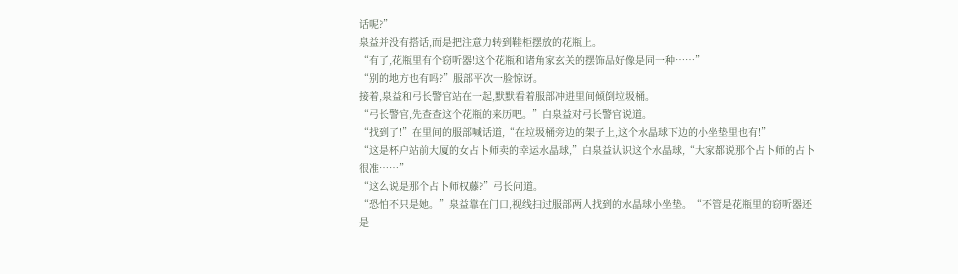话呢?”
泉益并没有搭话,而是把注意力转到鞋柜摆放的花瓶上。
“有了,花瓶里有个窃听器!这个花瓶和诸角家玄关的摆饰品好像是同一种……”
“别的地方也有吗?”服部平次一脸惊讶。
接着,泉益和弓长警官站在一起,默默看着服部冲进里间倾倒垃圾桶。
“弓长警官,先查查这个花瓶的来历吧。”白泉益对弓长警官说道。
“找到了!”在里间的服部喊话道,“在垃圾桶旁边的架子上,这个水晶球下边的小坐垫里也有!”
“这是杯户站前大厦的女占卜师卖的幸运水晶球,”白泉益认识这个水晶球,“大家都说那个占卜师的占卜很准……”
“这么说是那个占卜师权藤?”弓长问道。
“恐怕不只是她。”泉益靠在门口,视线扫过服部两人找到的水晶球小坐垫。“不管是花瓶里的窃听器还是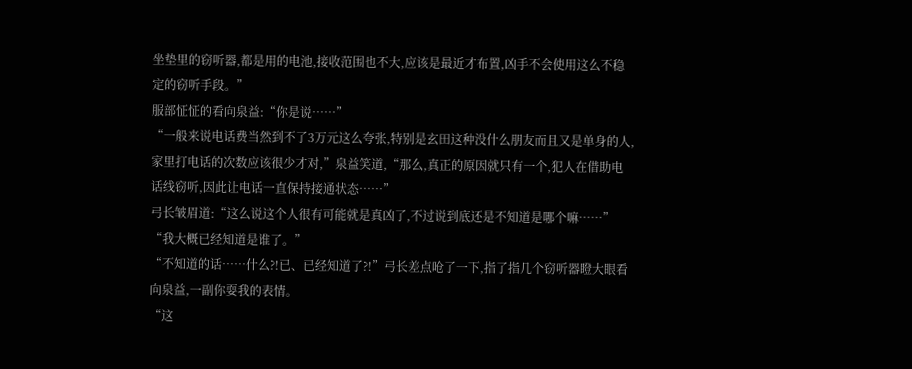坐垫里的窃听器,都是用的电池,接收范围也不大,应该是最近才布置,凶手不会使用这么不稳定的窃听手段。”
服部怔怔的看向泉益:“你是说……”
“一般来说电话费当然到不了3万元这么夸张,特别是玄田这种没什么朋友而且又是单身的人,家里打电话的次数应该很少才对,”泉益笑道,“那么,真正的原因就只有一个,犯人在借助电话线窃听,因此让电话一直保持接通状态……”
弓长皱眉道:“这么说这个人很有可能就是真凶了,不过说到底还是不知道是哪个嘛……”
“我大概已经知道是谁了。”
“不知道的话……什么?!已、已经知道了?!”弓长差点呛了一下,指了指几个窃听器瞪大眼看向泉益,一副你耍我的表情。
“这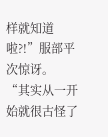样就知道啦?!”服部平次惊讶。
“其实从一开始就很古怪了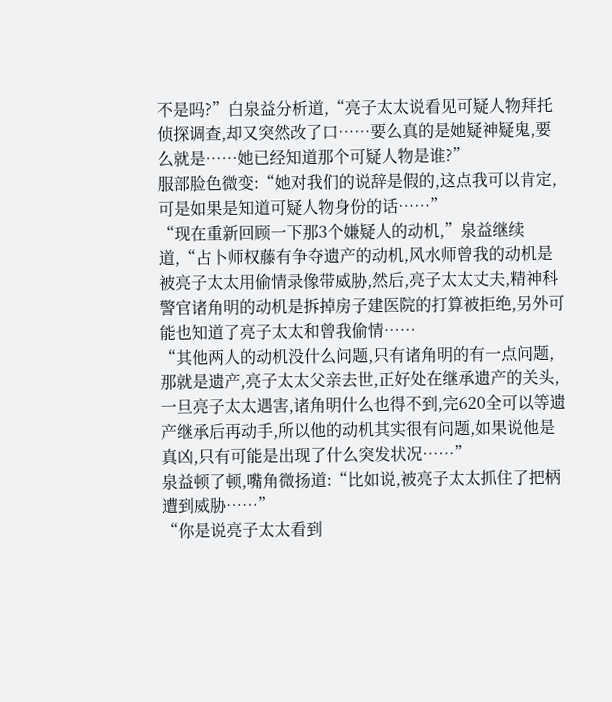不是吗?”白泉益分析道,“亮子太太说看见可疑人物拜托侦探调查,却又突然改了口……要么真的是她疑神疑鬼,要么就是……她已经知道那个可疑人物是谁?”
服部脸色微变:“她对我们的说辞是假的,这点我可以肯定,可是如果是知道可疑人物身份的话……”
“现在重新回顾一下那3个嫌疑人的动机,”泉益继续道,“占卜师权藤有争夺遗产的动机,风水师曾我的动机是被亮子太太用偷情录像带威胁,然后,亮子太太丈夫,精神科警官诸角明的动机是拆掉房子建医院的打算被拒绝,另外可能也知道了亮子太太和曾我偷情……
“其他两人的动机没什么问题,只有诸角明的有一点问题,那就是遗产,亮子太太父亲去世,正好处在继承遗产的关头,一旦亮子太太遇害,诸角明什么也得不到,完620全可以等遗产继承后再动手,所以他的动机其实很有问题,如果说他是真凶,只有可能是出现了什么突发状况……”
泉益顿了顿,嘴角微扬道:“比如说,被亮子太太抓住了把柄遭到威胁……”
“你是说亮子太太看到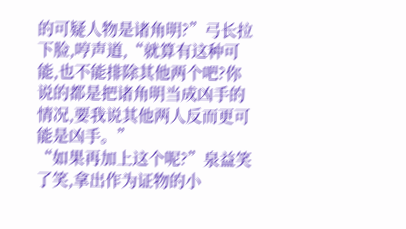的可疑人物是诸角明?”弓长拉下脸,哼声道,“就算有这种可能,也不能排除其他两个吧?你说的都是把诸角明当成凶手的情况,要我说其他两人反而更可能是凶手。”
“如果再加上这个呢?”泉益笑了笑,拿出作为证物的小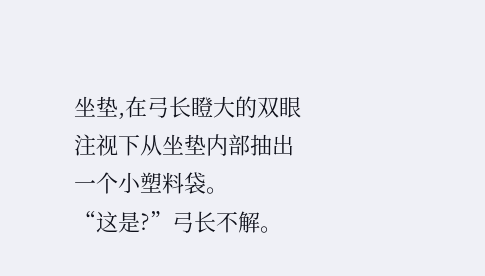坐垫,在弓长瞪大的双眼注视下从坐垫内部抽出一个小塑料袋。
“这是?”弓长不解。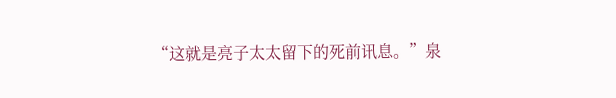“这就是亮子太太留下的死前讯息。”泉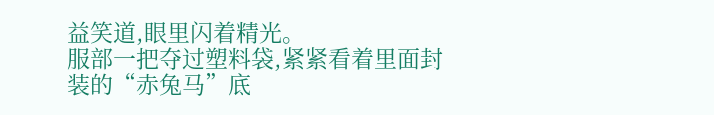益笑道,眼里闪着精光。
服部一把夺过塑料袋,紧紧看着里面封装的“赤兔马”底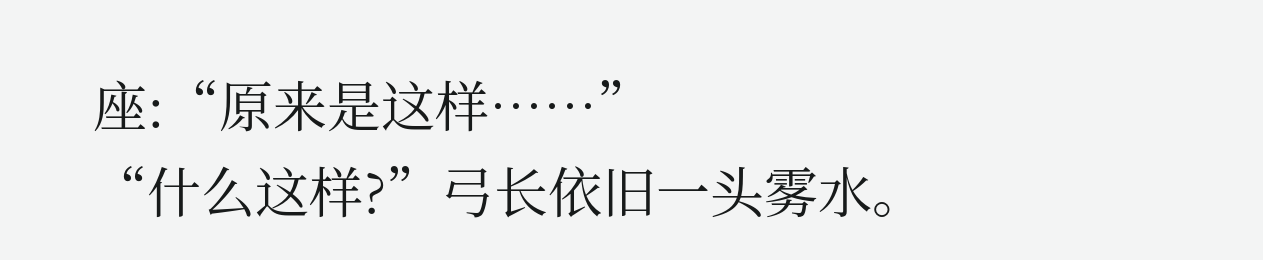座:“原来是这样……”
“什么这样?”弓长依旧一头雾水。